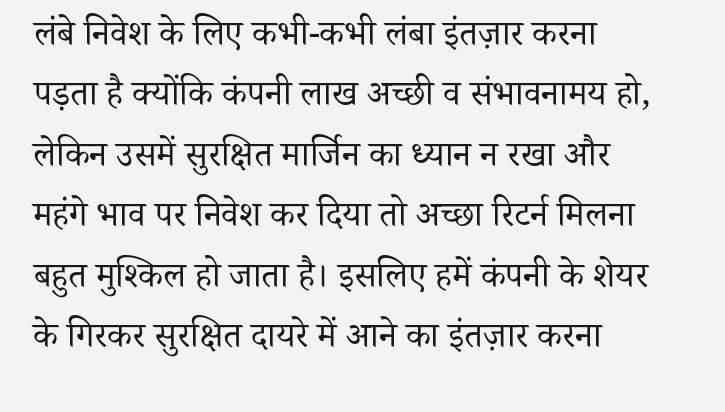लंबे निवेश के लिए कभी-कभी लंबा इंतज़ार करना पड़ता है क्योंकि कंपनी लाख अच्छी व संभावनामय हो, लेकिन उसमें सुरक्षित मार्जिन का ध्यान न रखा और महंगे भाव पर निवेश कर दिया तो अच्छा रिटर्न मिलना बहुत मुश्किल हो जाता है। इसलिए हमें कंपनी के शेयर के गिरकर सुरक्षित दायरे में आने का इंतज़ार करना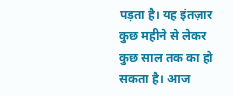पड़ता है। यह इंतज़ार कुछ महीने से लेकर कुछ साल तक का हो सकता है। आज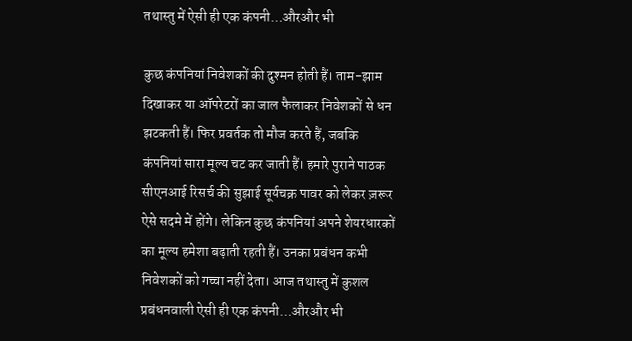तथास्तु में ऐसी ही एक कंपनी…औरऔर भी

कुछ कंपनियां निवेशकों की दुश्मन होती हैं। ताम-झाम दिखाकर या ऑपरेटरों का जाल फैलाकर निवेशकों से धन झटकती हैं। फिर प्रवर्तक तो मौज करते हैं, जबकि कंपनियां सारा मूल्य चट कर जाती हैं। हमारे पुराने पाठक सीएनआई रिसर्च की सुझाई सूर्यचक्र पावर को लेकर ज़रूर ऐसे सदमे में होंगे। लेकिन कुछ कंपनियां अपने शेयरधारकों का मूल्य हमेशा बढ़ाती रहती हैं। उनका प्रबंधन कभी निवेशकों को गच्चा नहीं देता। आज तथास्तु में कुशल प्रबंधनवाली ऐसी ही एक कंपनी…औरऔर भी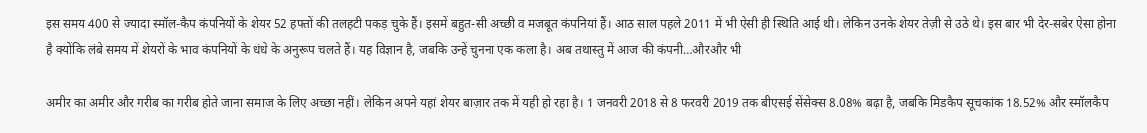इस समय 400 से ज्यादा स्मॉल-कैप कंपनियों के शेयर 52 हफ्तों की तलहटी पकड़ चुके हैं। इसमें बहुत-सी अच्छी व मजबूत कंपनियां हैं। आठ साल पहले 2011 में भी ऐसी ही स्थिति आई थी। लेकिन उनके शेयर तेज़ी से उठे थे। इस बार भी देर-सबेर ऐसा होना है क्योंकि लंबे समय में शेयरों के भाव कंपनियों के धंधे के अनुरूप चलते हैं। यह विज्ञान है, जबकि उन्हें चुनना एक कला है। अब तथास्तु में आज की कंपनी…औरऔर भी

अमीर का अमीर और गरीब का गरीब होते जाना समाज के लिए अच्छा नहीं। लेकिन अपने यहां शेयर बाज़ार तक में यही हो रहा है। 1 जनवरी 2018 से 8 फरवरी 2019 तक बीएसई सेंसेक्स 8.08% बढ़ा है, जबकि मिडकैप सूचकांक 18.52% और स्मॉलकैप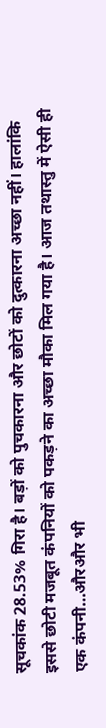सूचकांक 28.53% गिरा है। बड़ों को पुचकारना और छोटों को दुत्कारना अच्छा नहीं। हालांकि इससे छोटी मजबूत कंपनियों को पकड़ने का अच्छा मौका मिल गया है। आज तथास्तु में ऐसी ही एक कंपनी…औरऔर भी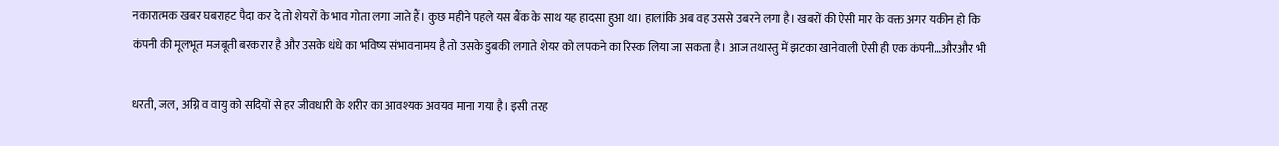नकारात्मक खबर घबराहट पैदा कर दे तो शेयरों के भाव गोता लगा जाते हैं। कुछ महीने पहले यस बैंक के साथ यह हादसा हुआ था। हालांकि अब वह उससे उबरने लगा है। खबरों की ऐसी मार के वक्त अगर यकीन हो कि कंपनी की मूलभूत मजबूती बरकरार है और उसके धंधे का भविष्य संभावनामय है तो उसके डुबकी लगाते शेयर को लपकने का रिस्क लिया जा सकता है। आज तथास्तु में झटका खानेवाली ऐसी ही एक कंपनी…औरऔर भी

धरती, जल, अग्नि व वायु को सदियों से हर जीवधारी के शरीर का आवश्यक अवयव माना गया है। इसी तरह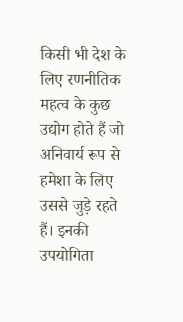किसी भी देश के लिए रणनीतिक महत्व के कुछ उद्योग होते हैं जो अनिवार्य रूप से हमेशा के लिए उससे जुड़े रहते हैं। इनकी उपयोगिता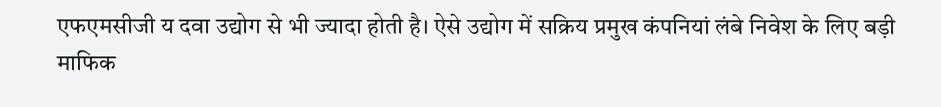एफएमसीजी य दवा उद्योग से भी ज्यादा होती है। ऐसे उद्योग में सक्रिय प्रमुख कंपनियां लंबे निवेश के लिए बड़ी माफिक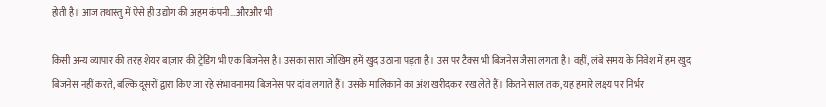होती है। आज तथास्तु में ऐसे ही उद्योग की अहम कंपनी…औरऔर भी

किसी अन्य व्यापार की तरह शेयर बाज़ार की ट्रेडिंग भी एक बिजनेस है। उसका सारा जोखिम हमें खुद उठाना पड़ता है। उस पर टैक्स भी बिजनेस जैसा लगता है। वहीं, लंबे समय के निवेश में हम खुद बिजनेस नहीं करते, बल्कि दूसरों द्वारा किए जा रहे संभावनामय बिजनेस पर दांव लगाते हैं। उसके मालिकाने का अंश खरीदकर रख लेते हैं। कितने साल तक, यह हमारे लक्ष्य पर निर्भर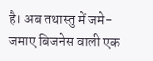है। अब तथास्तु में जमे-जमाए बिजनेस वाली एक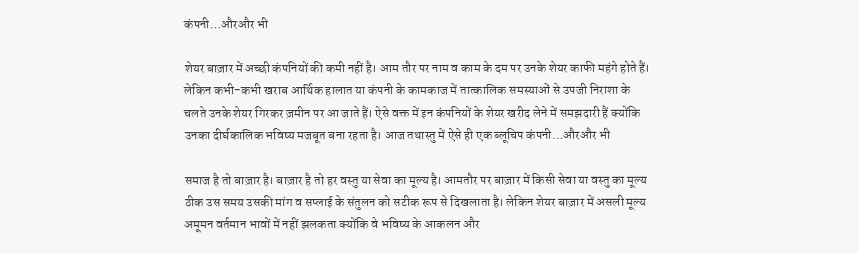कंपनी…औरऔर भी

शेयर बाज़ार में अच्छी कंपनियों की कमी नहीं है। आम तौर पर नाम व काम के दम पर उनके शेयर काफी महंगे होते हैं। लेकिन कभी-कभी खराब आर्थिक हालात या कंपनी के कामकाज में तात्कालिक समस्याओं से उपजी निराशा के चलते उनके शेयर गिरकर ज़मीन पर आ जाते हैं। ऐसे वक्त में इन कंपनियों के शेयर खरीद लेने में समझदारी हैं क्योंकि उनका दीर्घकालिक भविष्य मजबूत बना रहता है। आज तथास्तु में ऐसे ही एक ब्लूचिप कंपनी…औरऔर भी

समाज है तो बाज़ार है। बाज़ार है तो हर वस्तु या सेवा का मूल्य है। आमतौर पर बाज़ार में किसी सेवा या वस्तु का मूल्य ठीक उस समय उसकी मांग व सप्लाई के संतुलन को सटीक रूप से दिखलाता है। लेकिन शेयर बाज़ार में असली मूल्य अमूमन वर्तमान भावों में नहीं झलकता क्योंकि वे भविष्य के आकलन और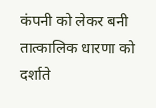कंपनी को लेकर बनी तात्कालिक धारणा को दर्शाते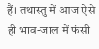हैं। तथास्तु में आज ऐसे ही भाव-जाल में फंसी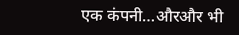एक कंपनी…औरऔर भी